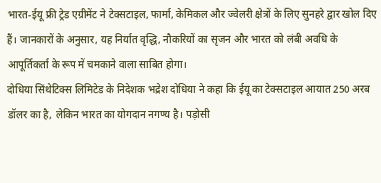भारत-ईयू फ्री ट्रेड एग्रीमेंट ने टेक्सटाइल, फार्मा, केमिकल और ज्वेलरी क्षेत्रों के लिए सुनहरे द्वार खोल दिए हैं। जानकारों के अनुसार, यह निर्यात वृद्धि, नौकरियों का सृजन और भारत को लंबी अवधि के आपूर्तिकर्ता के रूप में चमकाने वाला साबित होगा।
दोधिया सिंथेटिक्स लिमिटेड के निदेशक भद्रेश दोधिया ने कहा कि ईयू का टेक्सटाइल आयात 250 अरब डॉलर का है, लेकिन भारत का योगदान नगण्य है। पड़ोसी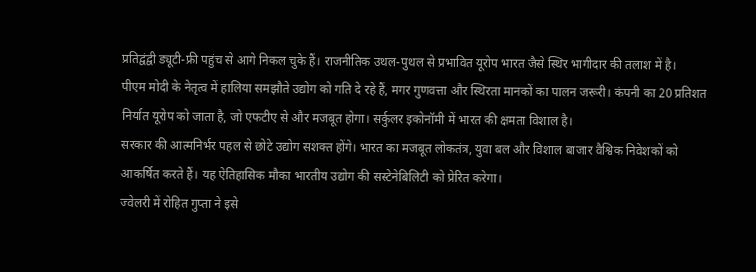प्रतिद्वंद्वी ड्यूटी-फ्री पहुंच से आगे निकल चुके हैं। राजनीतिक उथल-पुथल से प्रभावित यूरोप भारत जैसे स्थिर भागीदार की तलाश में है।
पीएम मोदी के नेतृत्व में हालिया समझौते उद्योग को गति दे रहे हैं, मगर गुणवत्ता और स्थिरता मानकों का पालन जरूरी। कंपनी का 20 प्रतिशत निर्यात यूरोप को जाता है, जो एफटीए से और मजबूत होगा। सर्कुलर इकोनॉमी में भारत की क्षमता विशाल है।
सरकार की आत्मनिर्भर पहल से छोटे उद्योग सशक्त होंगे। भारत का मजबूत लोकतंत्र, युवा बल और विशाल बाजार वैश्विक निवेशकों को आकर्षित करते हैं। यह ऐतिहासिक मौका भारतीय उद्योग की सस्टेनेबिलिटी को प्रेरित करेगा।
ज्वेलरी में रोहित गुप्ता ने इसे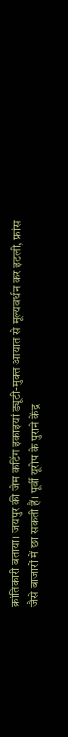क्रांतिकारी बताया। जयपुर की जेम कटिंग इकाइयां ड्यूटी-मुक्त आयात से मूल्यवर्धन कर इटली, फ्रांस जैसे बाजारों में छा सकती हैं। पूर्वी यूरोप के पुराने केंद्र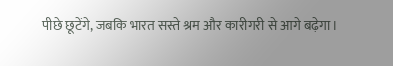पीछे छूटेंगे, जबकि भारत सस्ते श्रम और कारीगरी से आगे बढ़ेगा।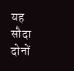यह सौदा दोनों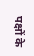पक्षों के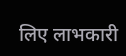लिए लाभकारी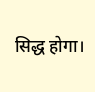सिद्ध होगा।